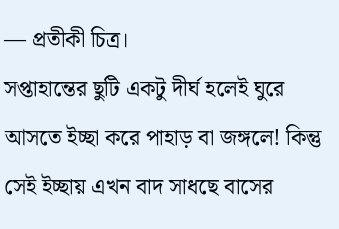— প্রতীকী চিত্র।
সপ্তাহান্তের ছুটি একটু দীর্ঘ হলেই ঘুরে আসতে ইচ্ছা করে পাহাড় বা জঙ্গলে! কিন্তু সেই ইচ্ছায় এখন বাদ সাধছে বাসের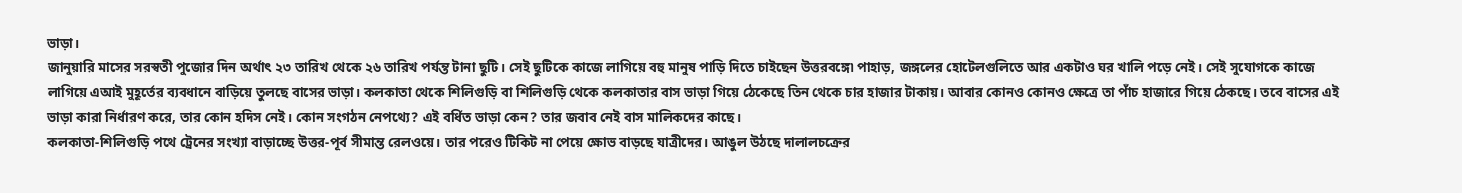ভাড়া।
জানুয়ারি মাসের সরস্বতী পুজোর দিন অর্থাৎ ২৩ তারিখ থেকে ২৬ তারিখ পর্যন্ত টানা ছুটি। সেই ছুটিকে কাজে লাগিয়ে বহু মানুষ পাড়ি দিতে চাইছেন উত্তরবঙ্গে৷ পাহাড়, জঙ্গলের হোটেলগুলিতে আর একটাও ঘর খালি পড়ে নেই। সেই সুযোগকে কাজে লাগিয়ে এআই মুহূর্তের ব্যবধানে বাড়িয়ে তুলছে বাসের ভাড়া। কলকাতা থেকে শিলিগুড়ি বা শিলিগুড়ি থেকে কলকাতার বাস ভাড়া গিয়ে ঠেকেছে তিন থেকে চার হাজার টাকায়। আবার কোনও কোনও ক্ষেত্রে তা পাঁচ হাজারে গিয়ে ঠেকছে। তবে বাসের এই ভাড়া কারা নির্ধারণ করে, তার কোন হদিস নেই। কোন সংগঠন নেপথ্যে? এই বর্ধিত ভাড়া কেন? তার জবাব নেই বাস মালিকদের কাছে।
কলকাতা-শিলিগুড়ি পথে ট্রেনের সংখ্যা বাড়াচ্ছে উত্তর-পূর্ব সীমান্ত রেলওয়ে। তার পরেও টিকিট না পেয়ে ক্ষোভ বাড়ছে যাত্রীদের। আঙুল উঠছে দালালচক্রের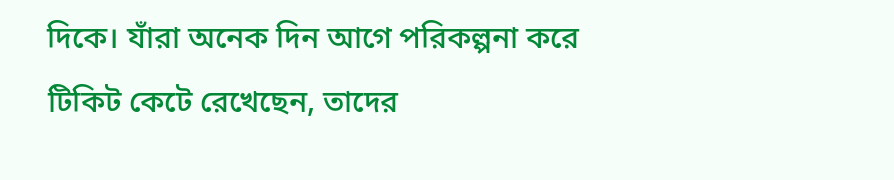দিকে। যাঁরা অনেক দিন আগে পরিকল্পনা করে টিকিট কেটে রেখেছেন, তাদের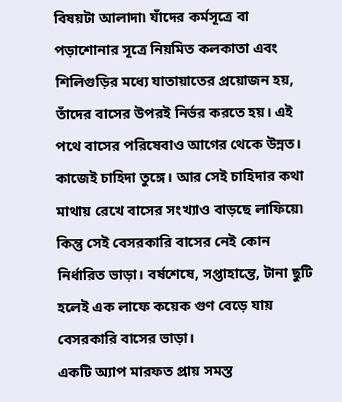বিষয়টা আলাদা৷ যাঁদের কর্মসূত্রে বা পড়াশোনার সূত্রে নিয়মিত কলকাতা এবং শিলিগুড়ির মধ্যে যাতায়াতের প্রয়োজন হয়, তাঁদের বাসের উপরই নির্ভর করতে হয়। এই পথে বাসের পরিষেবাও আগের থেকে উন্নত। কাজেই চাহিদা তুঙ্গে। আর সেই চাহিদার কথা মাথায় রেখে বাসের সংখ্যাও বাড়ছে লাফিয়ে৷ কিন্তু সেই বেসরকারি বাসের নেই কোন নির্ধারিত ভাড়া। বর্ষশেষে, সপ্তাহান্তে, টানা ছুটি হলেই এক লাফে কয়েক গুণ বেড়ে যায় বেসরকারি বাসের ভাড়া।
একটি অ্যাপ মারফত প্রায় সমস্ত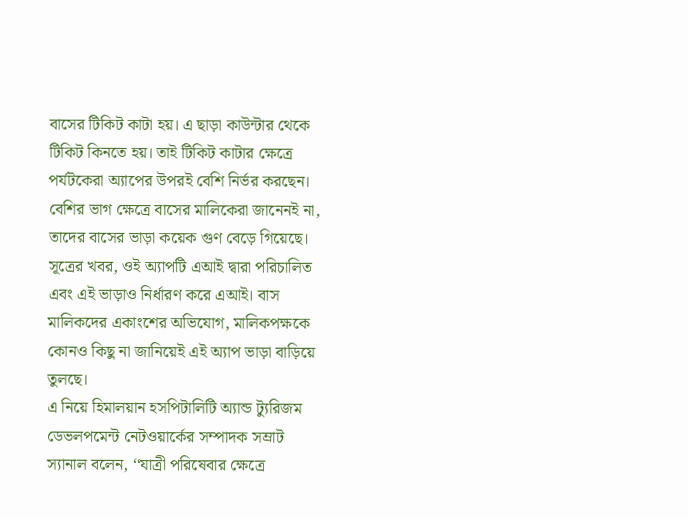বাসের টিকিট কাটা হয়। এ ছাড়া কাউন্টার থেকে টিকিট কিনতে হয়। তাই টিকিট কাটার ক্ষেত্রে পর্যটকেরা অ্যাপের উপরই বেশি নির্ভর করছেন। বেশির ভাগ ক্ষেত্রে বাসের মালিকেরা জানেনই না, তাদের বাসের ভাড়া কয়েক গুণ বেড়ে গিয়েছে। সূত্রের খবর, ওই অ্যাপটি এআই দ্বারা পরিচালিত এবং এই ভাড়াও নির্ধারণ করে এআই। বাস মালিকদের একাংশের অভিযোগ, মালিকপক্ষকে কোনও কিছু না জানিয়েই এই অ্যাপ ভাড়া বাড়িয়ে তুলছে।
এ নিয়ে হিমালয়ান হসপিটালিটি অ্যান্ড ট্যুরিজম ডেভলপমেন্ট নেটওয়ার্কের সম্পাদক সম্রাট স্যানাল বলেন, ‘‘যাত্রী পরিষেবার ক্ষেত্রে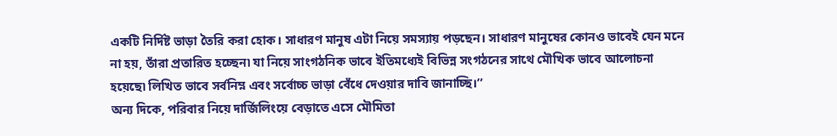একটি নির্দিষ্ট ভাড়া তৈরি করা হোক। সাধারণ মানুষ এটা নিয়ে সমস্যায় পড়ছেন। সাধারণ মানুষের কোনও ভাবেই যেন মনে না হয়, তাঁরা প্রতারিত হচ্ছেন৷ যা নিয়ে সাংগঠনিক ভাবে ইতিমধ্যেই বিভিন্ন সংগঠনের সাথে মৌখিক ভাবে আলোচনা হয়েছে৷ লিখিত ভাবে সর্বনিম্ন এবং সর্বোচ্চ ভাড়া বেঁধে দেওয়ার দাবি জানাচ্ছি।’’
অন্য দিকে, পরিবার নিয়ে দার্জিলিংয়ে বেড়াতে এসে মৌমিতা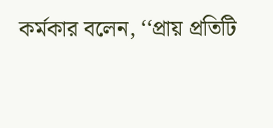কর্মকার বলেন, ‘‘প্রায় প্রতিটি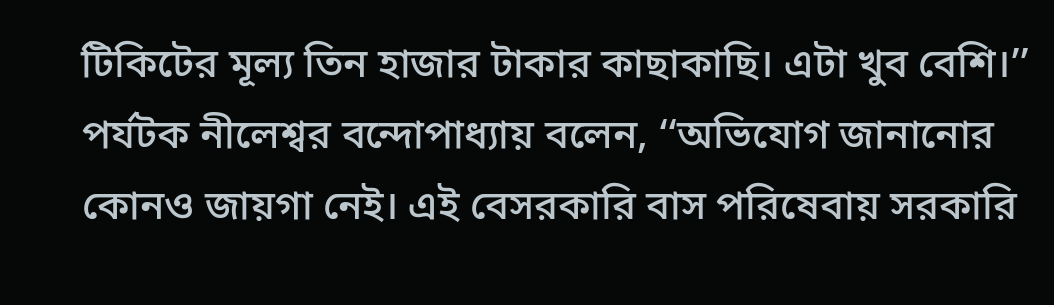টিকিটের মূল্য তিন হাজার টাকার কাছাকাছি। এটা খুব বেশি।’’ পর্যটক নীলেশ্বর বন্দোপাধ্যায় বলেন, ‘‘অভিযোগ জানানোর কোনও জায়গা নেই। এই বেসরকারি বাস পরিষেবায় সরকারি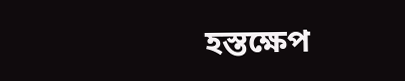হস্তক্ষেপ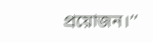প্রয়োজন।’’